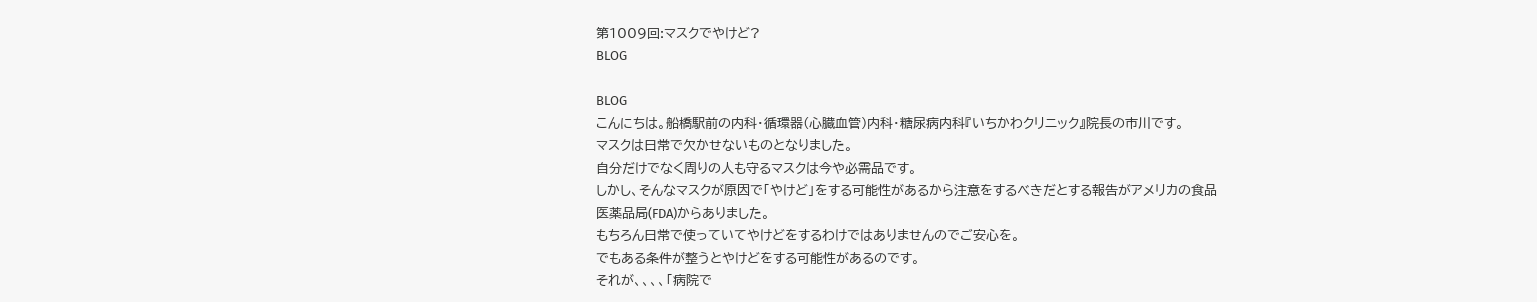第1009回:マスクでやけど?
BLOG

BLOG
こんにちは。船橋駅前の内科・循環器(心臓血管)内科・糖尿病内科『いちかわクリニック』院長の市川です。
マスクは日常で欠かせないものとなりました。
自分だけでなく周りの人も守るマスクは今や必需品です。
しかし、そんなマスクが原因で「やけど」をする可能性があるから注意をするべきだとする報告がアメリカの食品医薬品局(FDA)からありました。
もちろん日常で使っていてやけどをするわけではありませんのでご安心を。
でもある条件が整うとやけどをする可能性があるのです。
それが、、、、「病院で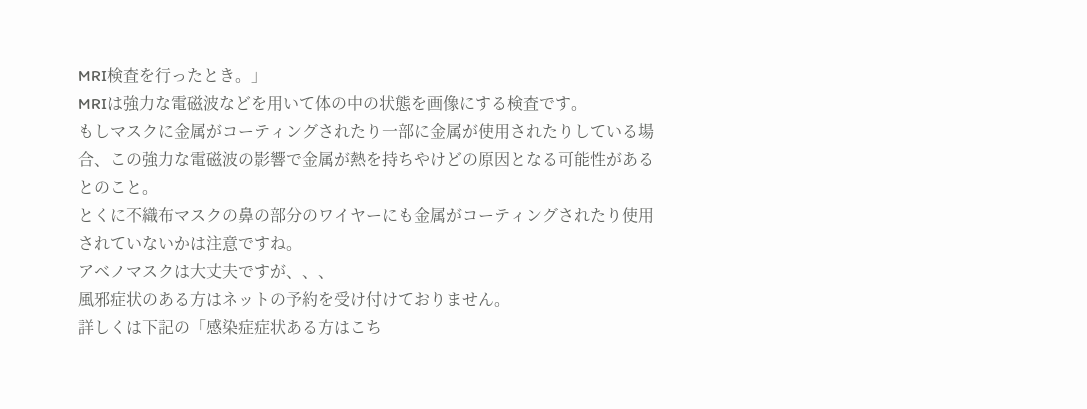MRI検査を行ったとき。」
MRIは強力な電磁波などを用いて体の中の状態を画像にする検査です。
もしマスクに金属がコーティングされたり一部に金属が使用されたりしている場合、この強力な電磁波の影響で金属が熱を持ちやけどの原因となる可能性があるとのこと。
とくに不織布マスクの鼻の部分のワイヤーにも金属がコーティングされたり使用されていないかは注意ですね。
アベノマスクは大丈夫ですが、、、
風邪症状のある方はネットの予約を受け付けておりません。
詳しくは下記の「感染症症状ある方はこち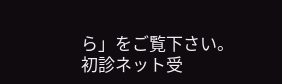ら」をご覧下さい。
初診ネット受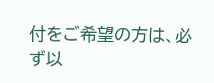付をご希望の方は、必ず以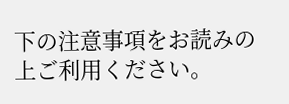下の注意事項をお読みの上ご利用ください。